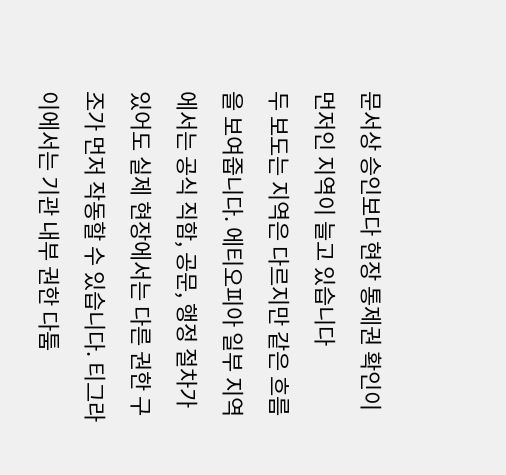문서상 승인보다 현장 통제권 확인이 먼저인 지역이 늘고 있습니다
두 보도는 지역은 다르지만 같은 흐름을 보여줍니다. 에티오피아 일부 지역에서는 공식 직함, 공문, 행정 절차가 있어도 실제 현장에서는 다른 권한 구조가 먼저 작동할 수 있습니다. 티그라이에서는 기관 내부 권한 다툼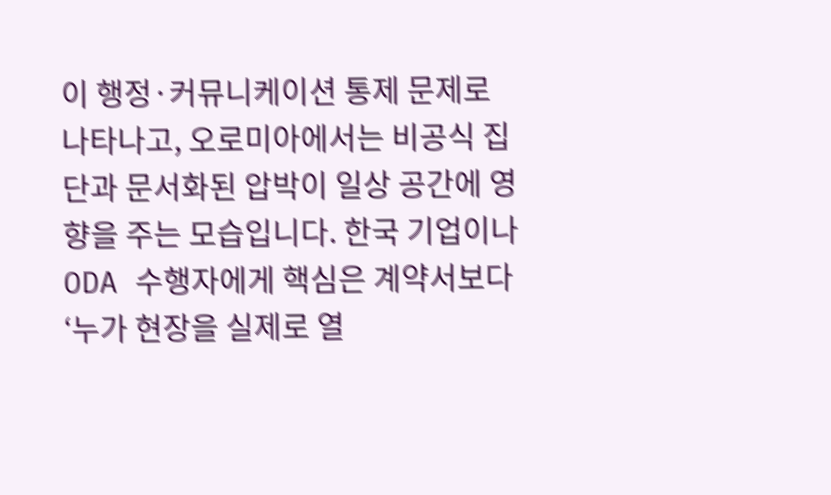이 행정·커뮤니케이션 통제 문제로 나타나고, 오로미아에서는 비공식 집단과 문서화된 압박이 일상 공간에 영향을 주는 모습입니다. 한국 기업이나 ODA 수행자에게 핵심은 계약서보다 ‘누가 현장을 실제로 열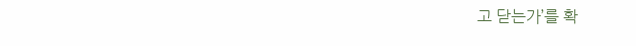고 닫는가’를 확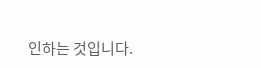인하는 것입니다.